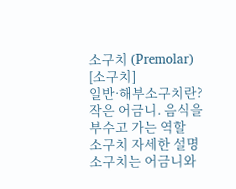소구치 (Premolar)
[소구치]
일반·해부소구치란?
작은 어금니. 음식을 부수고 가는 역할
소구치 자세한 설명
소구치는 어금니와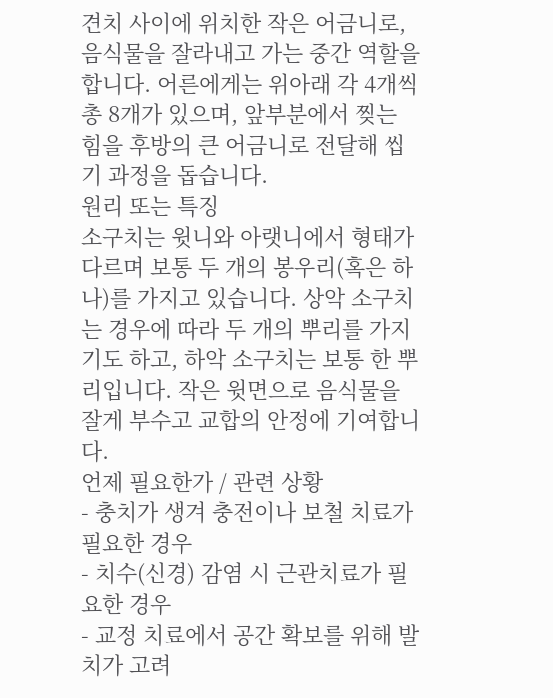견치 사이에 위치한 작은 어금니로, 음식물을 잘라내고 가는 중간 역할을 합니다. 어른에게는 위아래 각 4개씩 총 8개가 있으며, 앞부분에서 찢는 힘을 후방의 큰 어금니로 전달해 씹기 과정을 돕습니다.
원리 또는 특징
소구치는 윗니와 아랫니에서 형태가 다르며 보통 두 개의 봉우리(혹은 하나)를 가지고 있습니다. 상악 소구치는 경우에 따라 두 개의 뿌리를 가지기도 하고, 하악 소구치는 보통 한 뿌리입니다. 작은 윗면으로 음식물을 잘게 부수고 교합의 안정에 기여합니다.
언제 필요한가 / 관련 상황
- 충치가 생겨 충전이나 보철 치료가 필요한 경우
- 치수(신경) 감염 시 근관치료가 필요한 경우
- 교정 치료에서 공간 확보를 위해 발치가 고려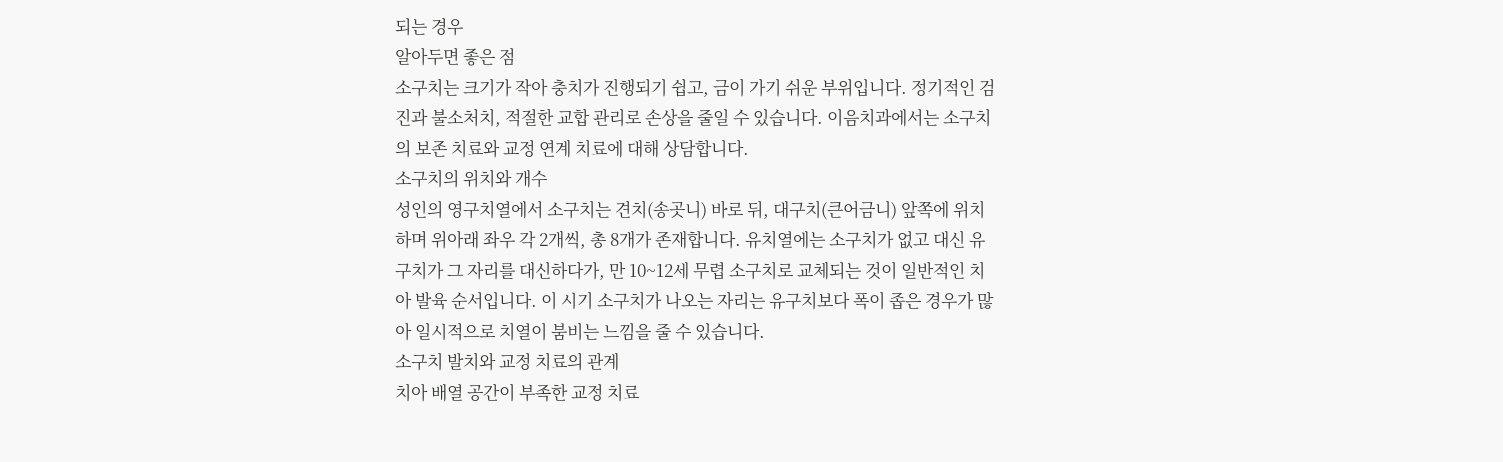되는 경우
알아두면 좋은 점
소구치는 크기가 작아 충치가 진행되기 쉽고, 금이 가기 쉬운 부위입니다. 정기적인 검진과 불소처치, 적절한 교합 관리로 손상을 줄일 수 있습니다. 이음치과에서는 소구치의 보존 치료와 교정 연계 치료에 대해 상담합니다.
소구치의 위치와 개수
성인의 영구치열에서 소구치는 견치(송곳니) 바로 뒤, 대구치(큰어금니) 앞쪽에 위치하며 위아래 좌우 각 2개씩, 총 8개가 존재합니다. 유치열에는 소구치가 없고 대신 유구치가 그 자리를 대신하다가, 만 10~12세 무렵 소구치로 교체되는 것이 일반적인 치아 발육 순서입니다. 이 시기 소구치가 나오는 자리는 유구치보다 폭이 좁은 경우가 많아 일시적으로 치열이 붐비는 느낌을 줄 수 있습니다.
소구치 발치와 교정 치료의 관계
치아 배열 공간이 부족한 교정 치료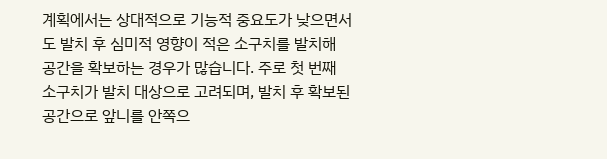계획에서는 상대적으로 기능적 중요도가 낮으면서도 발치 후 심미적 영향이 적은 소구치를 발치해 공간을 확보하는 경우가 많습니다. 주로 첫 번째 소구치가 발치 대상으로 고려되며, 발치 후 확보된 공간으로 앞니를 안쪽으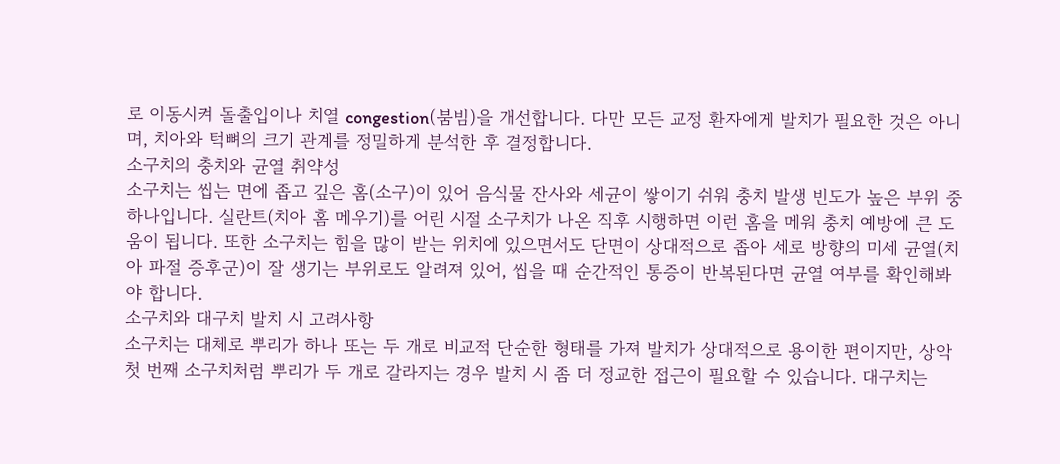로 이동시켜 돌출입이나 치열 congestion(붐빔)을 개선합니다. 다만 모든 교정 환자에게 발치가 필요한 것은 아니며, 치아와 턱뼈의 크기 관계를 정밀하게 분석한 후 결정합니다.
소구치의 충치와 균열 취약성
소구치는 씹는 면에 좁고 깊은 홈(소구)이 있어 음식물 잔사와 세균이 쌓이기 쉬워 충치 발생 빈도가 높은 부위 중 하나입니다. 실란트(치아 홈 메우기)를 어린 시절 소구치가 나온 직후 시행하면 이런 홈을 메워 충치 예방에 큰 도움이 됩니다. 또한 소구치는 힘을 많이 받는 위치에 있으면서도 단면이 상대적으로 좁아 세로 방향의 미세 균열(치아 파절 증후군)이 잘 생기는 부위로도 알려져 있어, 씹을 때 순간적인 통증이 반복된다면 균열 여부를 확인해봐야 합니다.
소구치와 대구치 발치 시 고려사항
소구치는 대체로 뿌리가 하나 또는 두 개로 비교적 단순한 형태를 가져 발치가 상대적으로 용이한 편이지만, 상악 첫 번째 소구치처럼 뿌리가 두 개로 갈라지는 경우 발치 시 좀 더 정교한 접근이 필요할 수 있습니다. 대구치는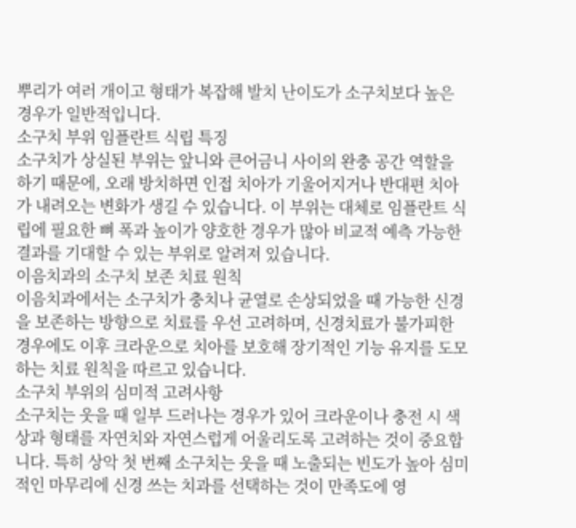뿌리가 여러 개이고 형태가 복잡해 발치 난이도가 소구치보다 높은 경우가 일반적입니다.
소구치 부위 임플란트 식립 특징
소구치가 상실된 부위는 앞니와 큰어금니 사이의 완충 공간 역할을 하기 때문에, 오래 방치하면 인접 치아가 기울어지거나 반대편 치아가 내려오는 변화가 생길 수 있습니다. 이 부위는 대체로 임플란트 식립에 필요한 뼈 폭과 높이가 양호한 경우가 많아 비교적 예측 가능한 결과를 기대할 수 있는 부위로 알려져 있습니다.
이음치과의 소구치 보존 치료 원칙
이음치과에서는 소구치가 충치나 균열로 손상되었을 때 가능한 신경을 보존하는 방향으로 치료를 우선 고려하며, 신경치료가 불가피한 경우에도 이후 크라운으로 치아를 보호해 장기적인 기능 유지를 도모하는 치료 원칙을 따르고 있습니다.
소구치 부위의 심미적 고려사항
소구치는 웃을 때 일부 드러나는 경우가 있어 크라운이나 충전 시 색상과 형태를 자연치와 자연스럽게 어울리도록 고려하는 것이 중요합니다. 특히 상악 첫 번째 소구치는 웃을 때 노출되는 빈도가 높아 심미적인 마무리에 신경 쓰는 치과를 선택하는 것이 만족도에 영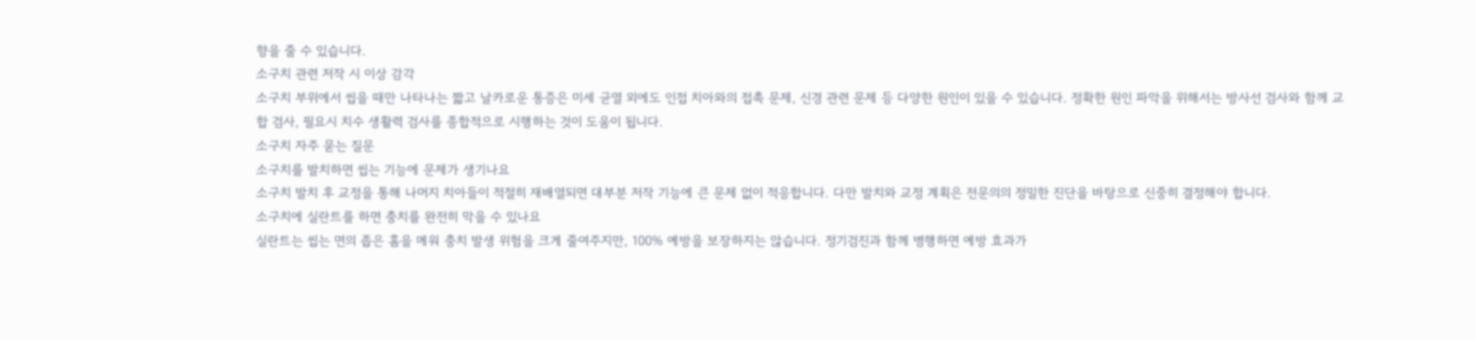향을 줄 수 있습니다.
소구치 관련 저작 시 이상 감각
소구치 부위에서 씹을 때만 나타나는 짧고 날카로운 통증은 미세 균열 외에도 인접 치아와의 접촉 문제, 신경 관련 문제 등 다양한 원인이 있을 수 있습니다. 정확한 원인 파악을 위해서는 방사선 검사와 함께 교합 검사, 필요시 치수 생활력 검사를 종합적으로 시행하는 것이 도움이 됩니다.
소구치 자주 묻는 질문
소구치를 발치하면 씹는 기능에 문제가 생기나요
소구치 발치 후 교정을 통해 나머지 치아들이 적절히 재배열되면 대부분 저작 기능에 큰 문제 없이 적응합니다. 다만 발치와 교정 계획은 전문의의 정밀한 진단을 바탕으로 신중히 결정해야 합니다.
소구치에 실란트를 하면 충치를 완전히 막을 수 있나요
실란트는 씹는 면의 좁은 홈을 메워 충치 발생 위험을 크게 줄여주지만, 100% 예방을 보장하지는 않습니다. 정기검진과 함께 병행하면 예방 효과가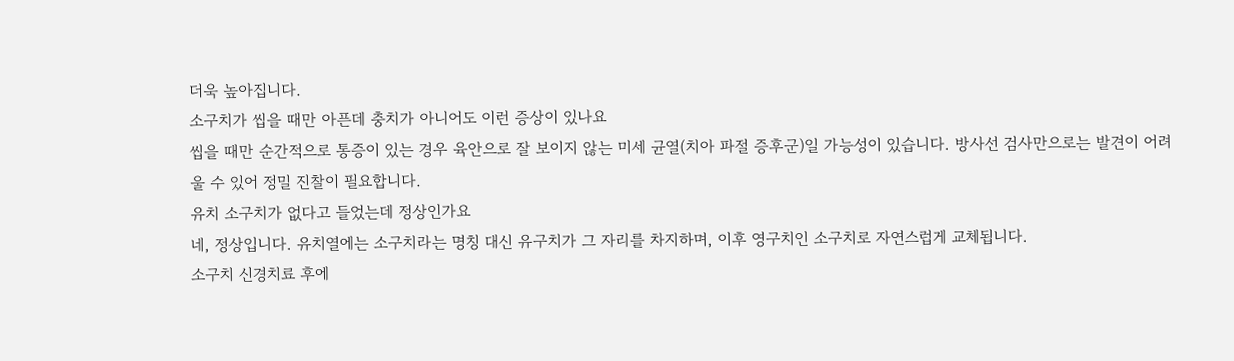더욱 높아집니다.
소구치가 씹을 때만 아픈데 충치가 아니어도 이런 증상이 있나요
씹을 때만 순간적으로 통증이 있는 경우 육안으로 잘 보이지 않는 미세 균열(치아 파절 증후군)일 가능성이 있습니다. 방사선 검사만으로는 발견이 어려울 수 있어 정밀 진찰이 필요합니다.
유치 소구치가 없다고 들었는데 정상인가요
네, 정상입니다. 유치열에는 소구치라는 명칭 대신 유구치가 그 자리를 차지하며, 이후 영구치인 소구치로 자연스럽게 교체됩니다.
소구치 신경치료 후에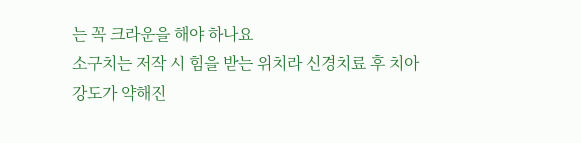는 꼭 크라운을 해야 하나요
소구치는 저작 시 힘을 받는 위치라 신경치료 후 치아 강도가 약해진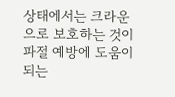상태에서는 크라운으로 보호하는 것이 파절 예방에 도움이 되는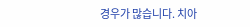경우가 많습니다. 치아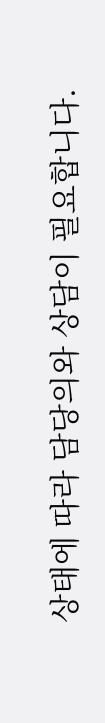상태에 따라 담당의와 상담이 필요합니다.